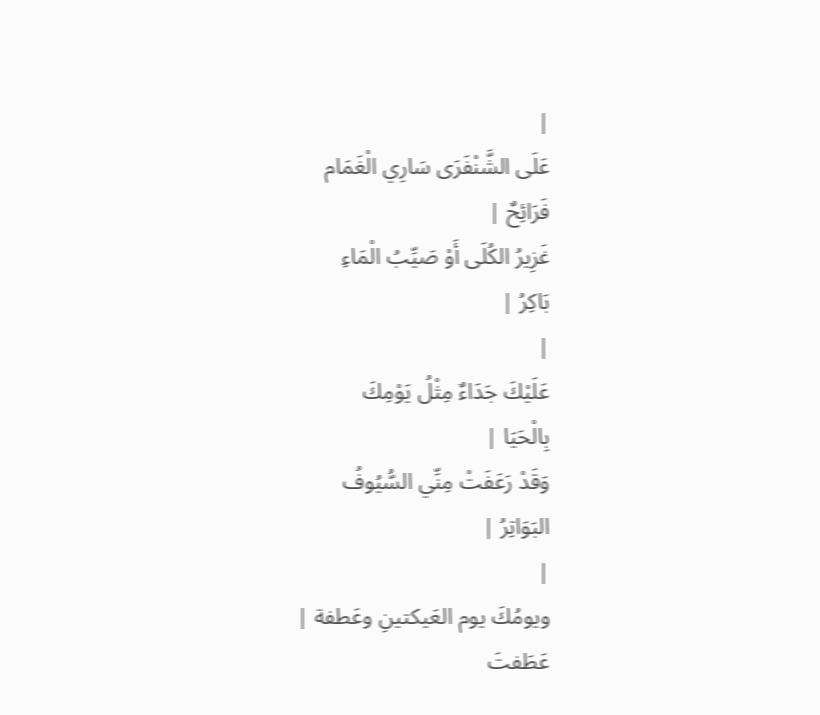|
عَلَى الشَّنْفَرَى سَارِي الْغَمَام
فَرَائِحٌ |
غَزِيرُ الكُلَى أَوْ صَيِّبُ الْمَاءِ
بَاكِرُ |
|
عَلَيْكَ جَدَاءٌ مِثْلُ يَوْمِكَ
بِالْحَيَا |
وَقَدْ رَعَفَتْ مِنِّي السُّيُوفُ
البَوَاتِرُ |
|
ويومُكَ يوم العَيكتينِ وعَطفة |
عَطَفتَ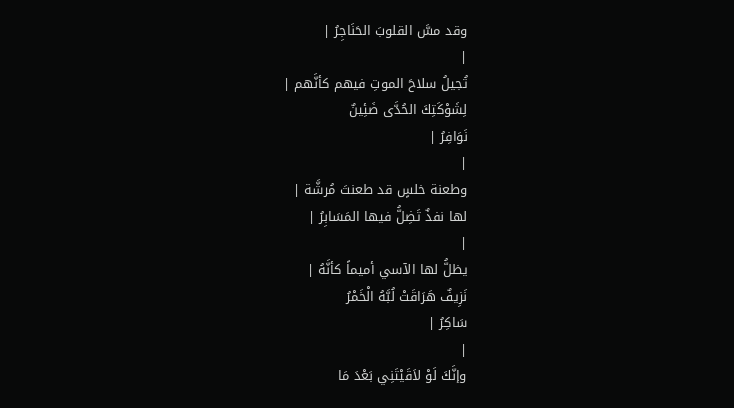وقد مسَّ القلوبَ الحَنَاجِرُ |
|
تُجيلُ سلاحَ الموتِ فيهم كأنَّهم |
لِشَوْكَتِكَ الحُدَّى ضَئِينٌ
نَوَافِرُ |
|
وطعنة خلسٍ قد طعنتَ مُرشَّة |
لها نفذٌ تَضِلُّ فيها المَسَابِرُ |
|
يظلُّ لها الآسي أميماً كأنَّهُ |
نَزِيفٌ هَرَاقَتْ لُبَّهُ الْخَمْرُ
سَاكِرُ |
|
وإنَّكَ لَوْ لاَقَيْتَنِي بَعْدَ مَا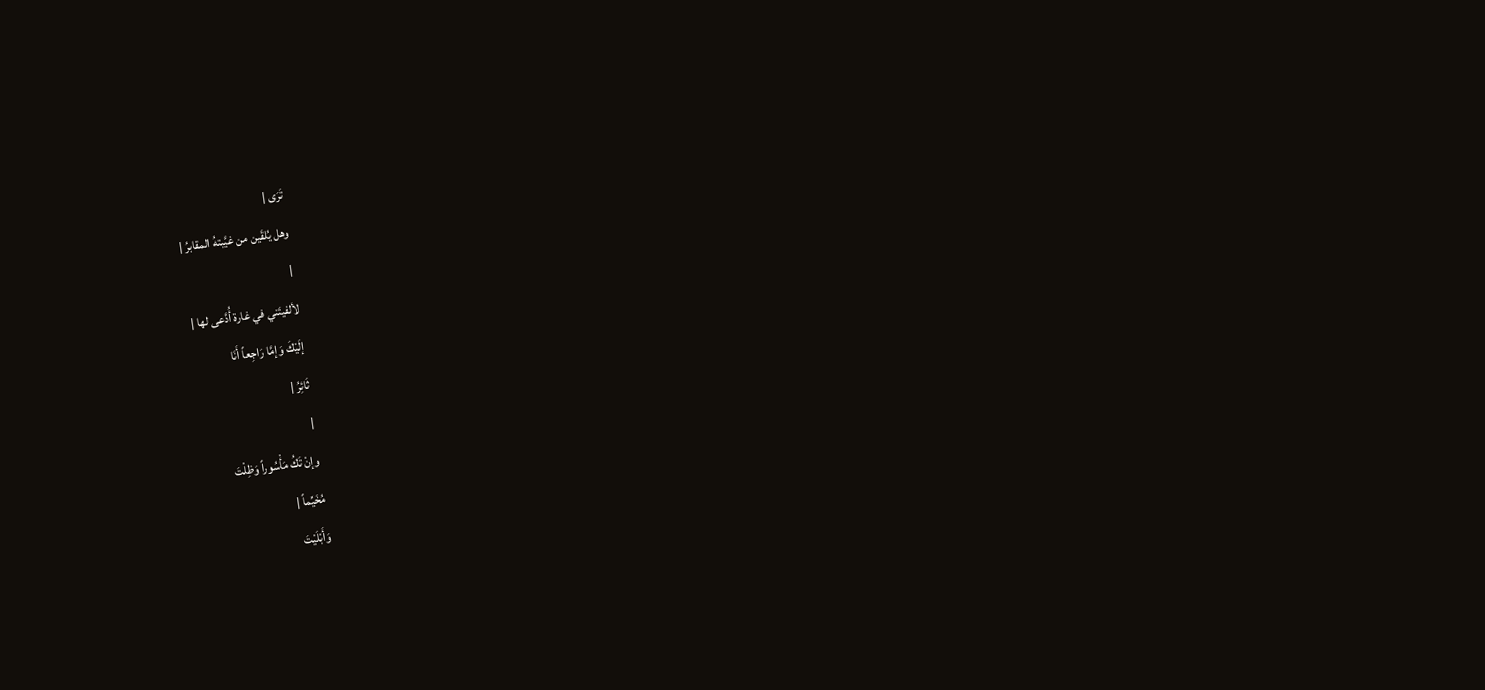تَرَى |
وهل يُلقَين من غيَّبتهُ المقابرُ |
|
لألفيتَني في غارة أُدَّعى لها |
إلَيْكَ وَإمَّا رَاجِعاً أَنَا
ثَائِرُ |
|
وإنْ تَكُ مَأْسُوراً وَظِلْتَ
مُخَيِّماً |
وَأَبْلَيْتَ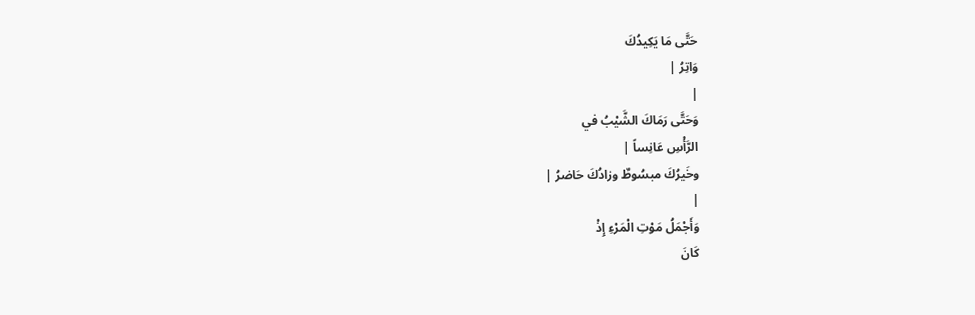حَتَّى مَا يَكِيدُكَ
وَاتِرُ |
|
وَحَتَّى رَمَاكَ الشَّيْبُ في
الرَّأْسِ عَانِساً |
وخَيرُكَ مبسُوطٌ وزادُكَ حَاضرُ |
|
وَأَجْمَلُ مَوْتِ الْمَرْءِ إِذْ
كَانَ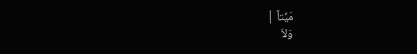مَيِّتاً |
وَلاَ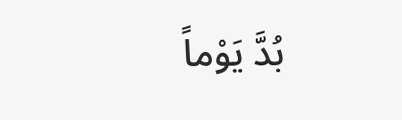بُدَّ يَوْماً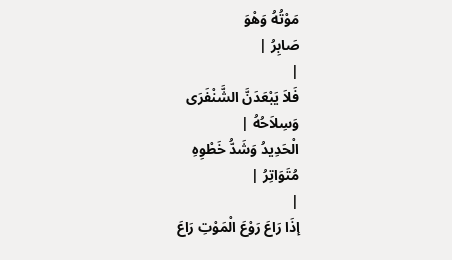مَوْتُهُ وَهْوَ
صَابِرُ |
|
فَلاَ يَبْعَدَنَّ الشَّنْفَرَى
وَسِلاَحُهُ |
الْحَدِيدُ وَشَدُّ خَطْوِهِ
مُتَوَاتِرُ |
|
إذَا رَاعَ رَوْعَ الْمَوْتِ رَاعَ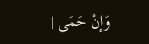وَإنْ حَمَى |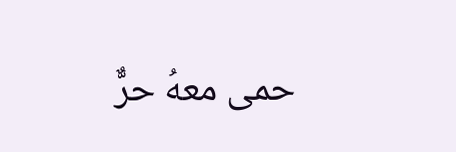حمى معهُ حرٌّ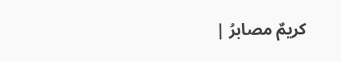كريمٌ مصابرُ |